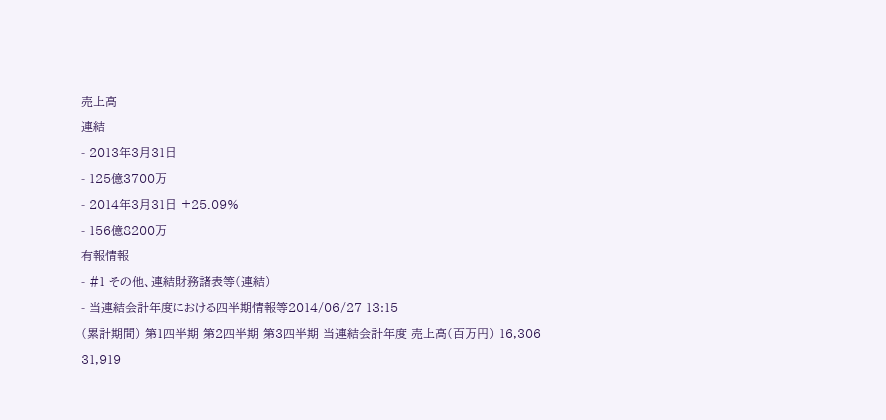売上高
連結
- 2013年3月31日
- 125億3700万
- 2014年3月31日 +25.09%
- 156億8200万
有報情報
- #1 その他、連結財務諸表等(連結)
- 当連結会計年度における四半期情報等2014/06/27 13:15
(累計期間) 第1四半期 第2四半期 第3四半期 当連結会計年度 売上高(百万円) 16,306 31,919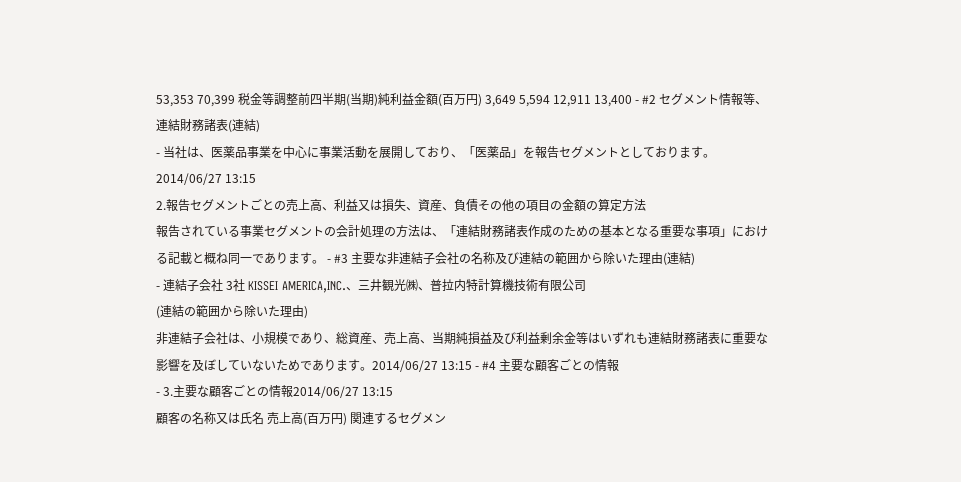53,353 70,399 税金等調整前四半期(当期)純利益金額(百万円) 3,649 5,594 12,911 13,400 - #2 セグメント情報等、連結財務諸表(連結)
- 当社は、医薬品事業を中心に事業活動を展開しており、「医薬品」を報告セグメントとしております。2014/06/27 13:15
2.報告セグメントごとの売上高、利益又は損失、資産、負債その他の項目の金額の算定方法
報告されている事業セグメントの会計処理の方法は、「連結財務諸表作成のための基本となる重要な事項」における記載と概ね同一であります。 - #3 主要な非連結子会社の名称及び連結の範囲から除いた理由(連結)
- 連結子会社 3社 KISSEI AMERICA,INC.、三井観光㈱、普拉内特計算機技術有限公司
(連結の範囲から除いた理由)
非連結子会社は、小規模であり、総資産、売上高、当期純損益及び利益剰余金等はいずれも連結財務諸表に重要な影響を及ぼしていないためであります。2014/06/27 13:15 - #4 主要な顧客ごとの情報
- 3.主要な顧客ごとの情報2014/06/27 13:15
顧客の名称又は氏名 売上高(百万円) 関連するセグメン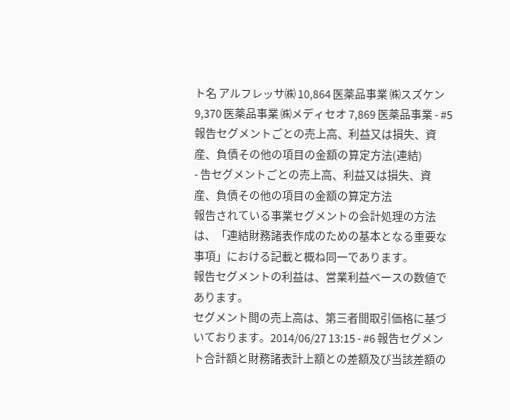ト名 アルフレッサ㈱ 10,864 医薬品事業 ㈱スズケン 9,370 医薬品事業 ㈱メディセオ 7,869 医薬品事業 - #5 報告セグメントごとの売上高、利益又は損失、資産、負債その他の項目の金額の算定方法(連結)
- 告セグメントごとの売上高、利益又は損失、資産、負債その他の項目の金額の算定方法
報告されている事業セグメントの会計処理の方法は、「連結財務諸表作成のための基本となる重要な事項」における記載と概ね同一であります。
報告セグメントの利益は、営業利益ベースの数値であります。
セグメント間の売上高は、第三者間取引価格に基づいております。2014/06/27 13:15 - #6 報告セグメント合計額と財務諸表計上額との差額及び当該差額の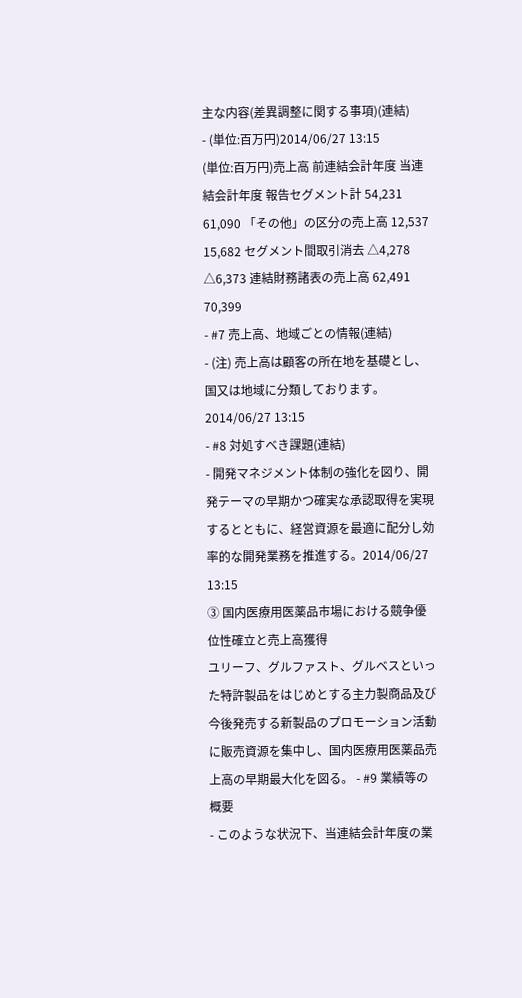主な内容(差異調整に関する事項)(連結)
- (単位:百万円)2014/06/27 13:15
(単位:百万円)売上高 前連結会計年度 当連結会計年度 報告セグメント計 54,231 61,090 「その他」の区分の売上高 12,537 15,682 セグメント間取引消去 △4,278 △6,373 連結財務諸表の売上高 62,491 70,399
- #7 売上高、地域ごとの情報(連結)
- (注) 売上高は顧客の所在地を基礎とし、国又は地域に分類しております。2014/06/27 13:15
- #8 対処すべき課題(連結)
- 開発マネジメント体制の強化を図り、開発テーマの早期かつ確実な承認取得を実現するとともに、経営資源を最適に配分し効率的な開発業務を推進する。2014/06/27 13:15
③ 国内医療用医薬品市場における競争優位性確立と売上高獲得
ユリーフ、グルファスト、グルベスといった特許製品をはじめとする主力製商品及び今後発売する新製品のプロモーション活動に販売資源を集中し、国内医療用医薬品売上高の早期最大化を図る。 - #9 業績等の概要
- このような状況下、当連結会計年度の業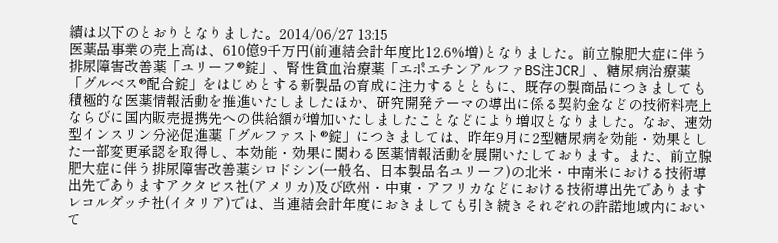績は以下のとおりとなりました。2014/06/27 13:15
医薬品事業の売上高は、610億9千万円(前連結会計年度比12.6%増)となりました。前立腺肥大症に伴う排尿障害改善薬「ユリーフ®錠」、腎性貧血治療薬「エポエチンアルファBS注JCR」、糖尿病治療薬「グルベス®配合錠」をはじめとする新製品の育成に注力するとともに、既存の製商品につきましても積極的な医薬情報活動を推進いたしましたほか、研究開発テーマの導出に係る契約金などの技術料売上ならびに国内販売提携先への供給額が増加いたしましたことなどにより増収となりました。なお、速効型インスリン分泌促進薬「グルファスト®錠」につきましては、昨年9月に2型糖尿病を効能・効果とした一部変更承認を取得し、本効能・効果に関わる医薬情報活動を展開いたしております。また、前立腺肥大症に伴う排尿障害改善薬シロドシン(一般名、日本製品名ユリーフ)の北米・中南米における技術導出先でありますアクタビス社(アメリカ)及び欧州・中東・アフリカなどにおける技術導出先でありますレコルダッチ社(イタリア)では、当連結会計年度におきましても引き続きそれぞれの許諾地域内において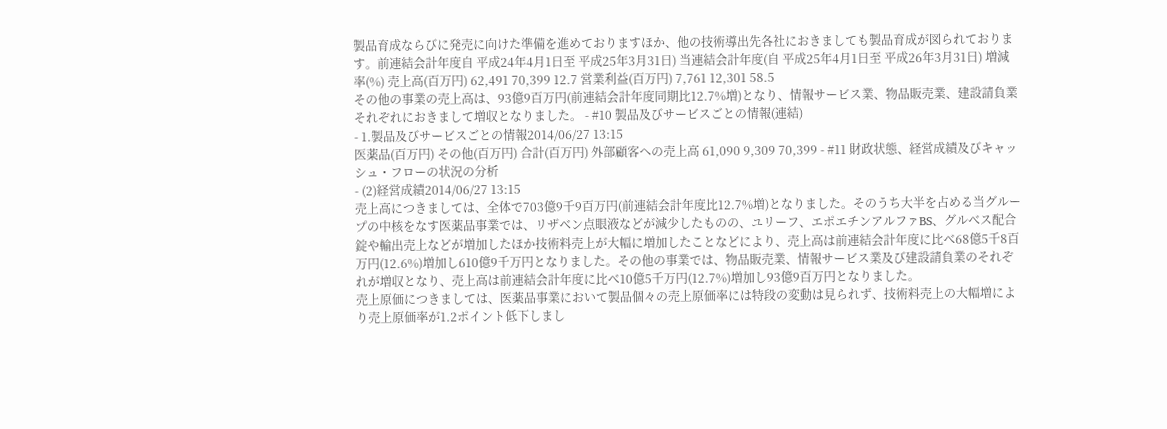製品育成ならびに発売に向けた準備を進めておりますほか、他の技術導出先各社におきましても製品育成が図られております。前連結会計年度自 平成24年4月1日至 平成25年3月31日) 当連結会計年度(自 平成25年4月1日至 平成26年3月31日) 増減率(%) 売上高(百万円) 62,491 70,399 12.7 営業利益(百万円) 7,761 12,301 58.5
その他の事業の売上高は、93億9百万円(前連結会計年度同期比12.7%増)となり、情報サービス業、物品販売業、建設請負業それぞれにおきまして増収となりました。 - #10 製品及びサービスごとの情報(連結)
- 1.製品及びサービスごとの情報2014/06/27 13:15
医薬品(百万円) その他(百万円) 合計(百万円) 外部顧客への売上高 61,090 9,309 70,399 - #11 財政状態、経営成績及びキャッシュ・フローの状況の分析
- (2)経営成績2014/06/27 13:15
売上高につきましては、全体で703億9千9百万円(前連結会計年度比12.7%増)となりました。そのうち大半を占める当グループの中核をなす医薬品事業では、リザベン点眼液などが減少したものの、ユリーフ、エポエチンアルファBS、グルべス配合錠や輸出売上などが増加したほか技術料売上が大幅に増加したことなどにより、売上高は前連結会計年度に比べ68億5千8百万円(12.6%)増加し610億9千万円となりました。その他の事業では、物品販売業、情報サービス業及び建設請負業のそれぞれが増収となり、売上高は前連結会計年度に比べ10億5千万円(12.7%)増加し93億9百万円となりました。
売上原価につきましては、医薬品事業において製品個々の売上原価率には特段の変動は見られず、技術料売上の大幅増により売上原価率が1.2ポイント低下しまし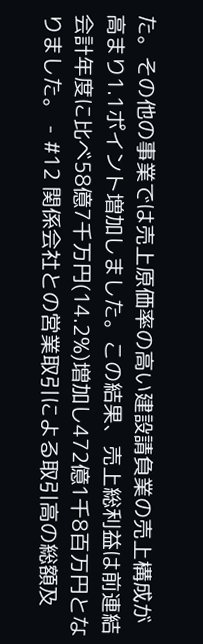た。その他の事業では売上原価率の高い建設請負業の売上構成が高まり1.1ポイント増加しました。この結果、売上総利益は前連結会計年度に比べ58億7千万円(14.2%)増加し472億1千8百万円となりました。 - #12 関係会社との営業取引による取引高の総額及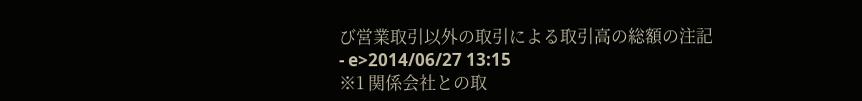び営業取引以外の取引による取引高の総額の注記
- e>2014/06/27 13:15
※1 関係会社との取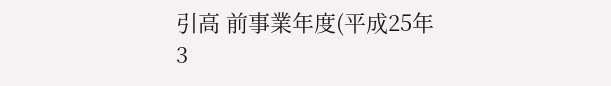引高 前事業年度(平成25年3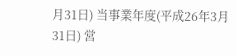月31日) 当事業年度(平成26年3月31日) 営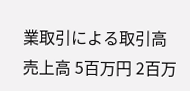業取引による取引高 売上高 5百万円 2百万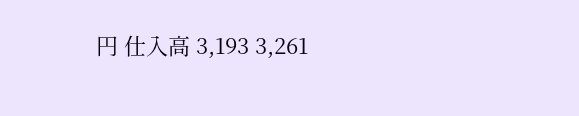円 仕入高 3,193 3,261